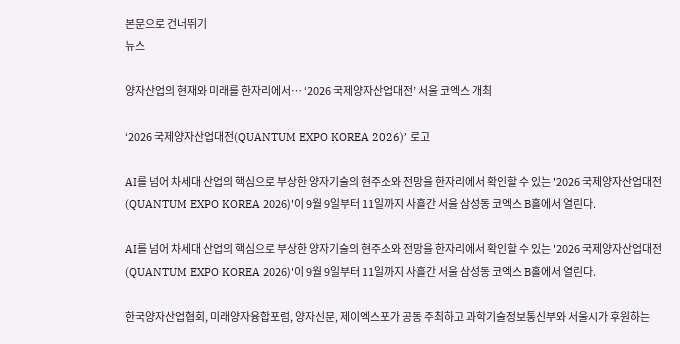본문으로 건너뛰기
뉴스

양자산업의 현재와 미래를 한자리에서… ‘2026 국제양자산업대전’ 서울 코엑스 개최

‘2026 국제양자산업대전(QUANTUM EXPO KOREA 2026)’ 로고

AI를 넘어 차세대 산업의 핵심으로 부상한 양자기술의 현주소와 전망을 한자리에서 확인할 수 있는 '2026 국제양자산업대전(QUANTUM EXPO KOREA 2026)'이 9월 9일부터 11일까지 사흘간 서울 삼성동 코엑스 B홀에서 열린다.

AI를 넘어 차세대 산업의 핵심으로 부상한 양자기술의 현주소와 전망을 한자리에서 확인할 수 있는 '2026 국제양자산업대전(QUANTUM EXPO KOREA 2026)'이 9월 9일부터 11일까지 사흘간 서울 삼성동 코엑스 B홀에서 열린다.

한국양자산업협회, 미래양자융합포럼, 양자신문, 제이엑스포가 공동 주최하고 과학기술정보통신부와 서울시가 후원하는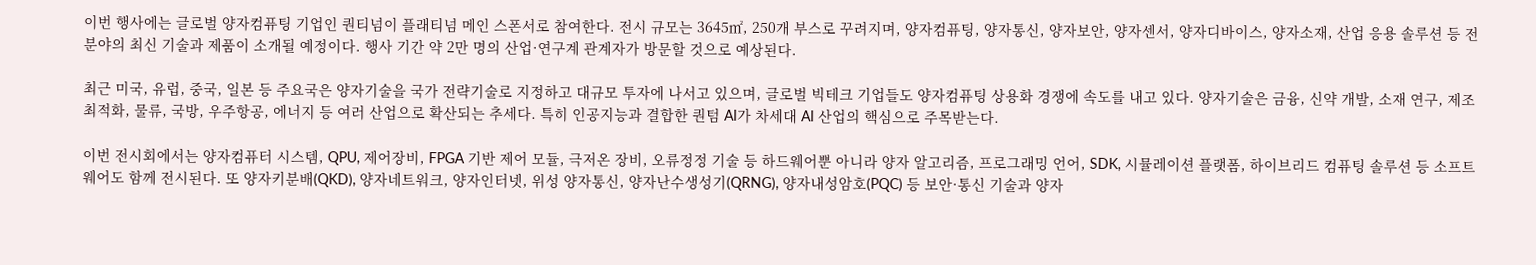이번 행사에는 글로벌 양자컴퓨팅 기업인 퀀티넘이 플래티넘 메인 스폰서로 참여한다. 전시 규모는 3645㎡, 250개 부스로 꾸려지며, 양자컴퓨팅, 양자통신, 양자보안, 양자센서, 양자디바이스, 양자소재, 산업 응용 솔루션 등 전 분야의 최신 기술과 제품이 소개될 예정이다. 행사 기간 약 2만 명의 산업·연구계 관계자가 방문할 것으로 예상된다.

최근 미국, 유럽, 중국, 일본 등 주요국은 양자기술을 국가 전략기술로 지정하고 대규모 투자에 나서고 있으며, 글로벌 빅테크 기업들도 양자컴퓨팅 상용화 경쟁에 속도를 내고 있다. 양자기술은 금융, 신약 개발, 소재 연구, 제조 최적화, 물류, 국방, 우주항공, 에너지 등 여러 산업으로 확산되는 추세다. 특히 인공지능과 결합한 퀀텀 AI가 차세대 AI 산업의 핵심으로 주목받는다.

이번 전시회에서는 양자컴퓨터 시스템, QPU, 제어장비, FPGA 기반 제어 모듈, 극저온 장비, 오류정정 기술 등 하드웨어뿐 아니라 양자 알고리즘, 프로그래밍 언어, SDK, 시뮬레이션 플랫폼, 하이브리드 컴퓨팅 솔루션 등 소프트웨어도 함께 전시된다. 또 양자키분배(QKD), 양자네트워크, 양자인터넷, 위성 양자통신, 양자난수생성기(QRNG), 양자내성암호(PQC) 등 보안·통신 기술과 양자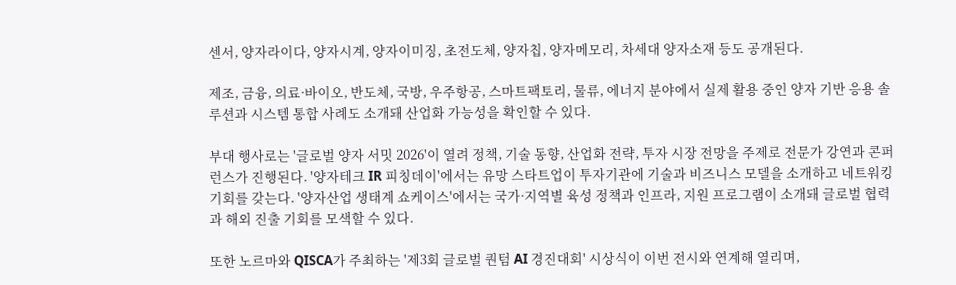센서, 양자라이다, 양자시계, 양자이미징, 초전도체, 양자칩, 양자메모리, 차세대 양자소재 등도 공개된다.

제조, 금융, 의료·바이오, 반도체, 국방, 우주항공, 스마트팩토리, 물류, 에너지 분야에서 실제 활용 중인 양자 기반 응용 솔루션과 시스템 통합 사례도 소개돼 산업화 가능성을 확인할 수 있다.

부대 행사로는 '글로벌 양자 서밋 2026'이 열려 정책, 기술 동향, 산업화 전략, 투자 시장 전망을 주제로 전문가 강연과 콘퍼런스가 진행된다. '양자테크 IR 피칭데이'에서는 유망 스타트업이 투자기관에 기술과 비즈니스 모델을 소개하고 네트워킹 기회를 갖는다. '양자산업 생태계 쇼케이스'에서는 국가·지역별 육성 정책과 인프라, 지원 프로그램이 소개돼 글로벌 협력과 해외 진출 기회를 모색할 수 있다.

또한 노르마와 QISCA가 주최하는 '제3회 글로벌 퀀텀 AI 경진대회' 시상식이 이번 전시와 연계해 열리며,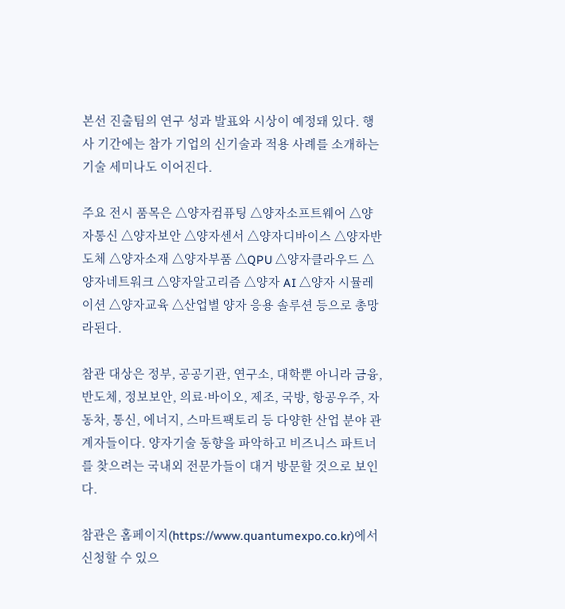본선 진출팀의 연구 성과 발표와 시상이 예정돼 있다. 행사 기간에는 참가 기업의 신기술과 적용 사례를 소개하는 기술 세미나도 이어진다.

주요 전시 품목은 △양자컴퓨팅 △양자소프트웨어 △양자통신 △양자보안 △양자센서 △양자디바이스 △양자반도체 △양자소재 △양자부품 △QPU △양자클라우드 △양자네트워크 △양자알고리즘 △양자 AI △양자 시뮬레이션 △양자교육 △산업별 양자 응용 솔루션 등으로 총망라된다.

참관 대상은 정부, 공공기관, 연구소, 대학뿐 아니라 금융, 반도체, 정보보안, 의료·바이오, 제조, 국방, 항공우주, 자동차, 통신, 에너지, 스마트팩토리 등 다양한 산업 분야 관계자들이다. 양자기술 동향을 파악하고 비즈니스 파트너를 찾으려는 국내외 전문가들이 대거 방문할 것으로 보인다.

참관은 홈페이지(https://www.quantumexpo.co.kr)에서 신청할 수 있으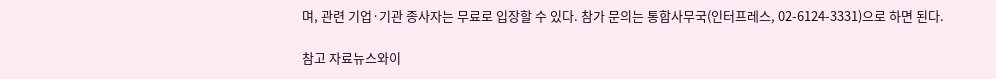며, 관련 기업·기관 종사자는 무료로 입장할 수 있다. 참가 문의는 통합사무국(인터프레스, 02-6124-3331)으로 하면 된다.

참고 자료뉴스와이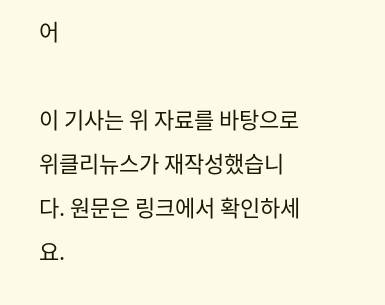어

이 기사는 위 자료를 바탕으로 위클리뉴스가 재작성했습니다. 원문은 링크에서 확인하세요.